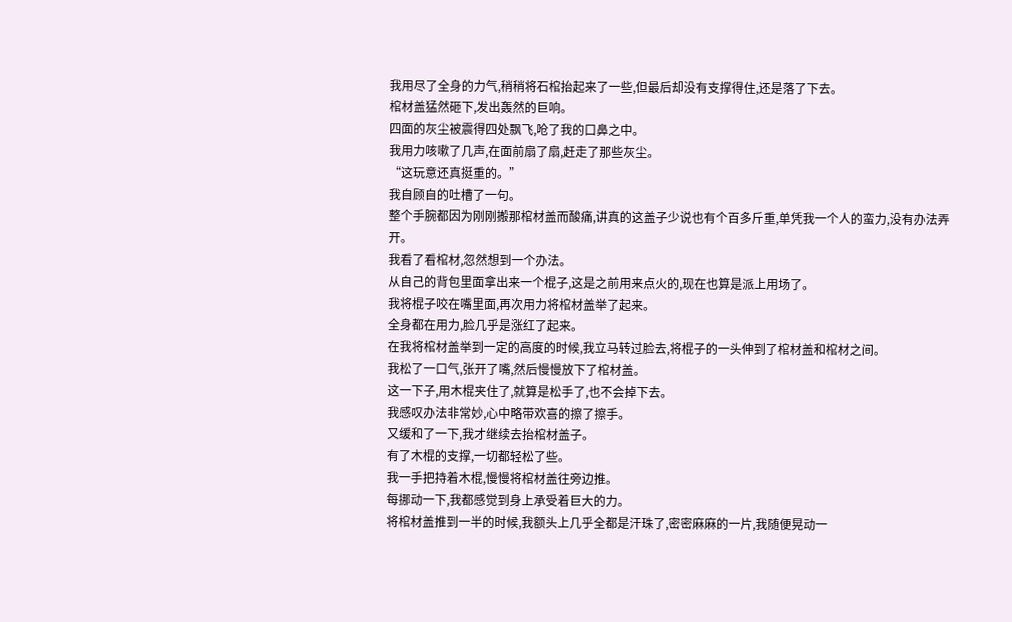我用尽了全身的力气,稍稍将石棺抬起来了一些,但最后却没有支撑得住,还是落了下去。
棺材盖猛然砸下,发出轰然的巨响。
四面的灰尘被震得四处飘飞,呛了我的口鼻之中。
我用力咳嗽了几声,在面前扇了扇,赶走了那些灰尘。
“这玩意还真挺重的。”
我自顾自的吐槽了一句。
整个手腕都因为刚刚搬那棺材盖而酸痛,讲真的这盖子少说也有个百多斤重,单凭我一个人的蛮力,没有办法弄开。
我看了看棺材,忽然想到一个办法。
从自己的背包里面拿出来一个棍子,这是之前用来点火的,现在也算是派上用场了。
我将棍子咬在嘴里面,再次用力将棺材盖举了起来。
全身都在用力,脸几乎是涨红了起来。
在我将棺材盖举到一定的高度的时候,我立马转过脸去,将棍子的一头伸到了棺材盖和棺材之间。
我松了一口气,张开了嘴,然后慢慢放下了棺材盖。
这一下子,用木棍夹住了,就算是松手了,也不会掉下去。
我感叹办法非常妙,心中略带欢喜的擦了擦手。
又缓和了一下,我才继续去抬棺材盖子。
有了木棍的支撑,一切都轻松了些。
我一手把持着木棍,慢慢将棺材盖往旁边推。
每挪动一下,我都感觉到身上承受着巨大的力。
将棺材盖推到一半的时候,我额头上几乎全都是汗珠了,密密麻麻的一片,我随便晃动一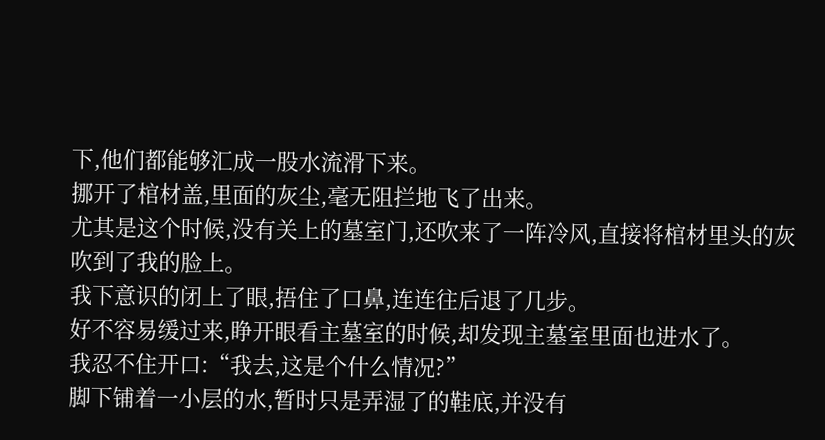下,他们都能够汇成一股水流滑下来。
挪开了棺材盖,里面的灰尘,毫无阻拦地飞了出来。
尤其是这个时候,没有关上的墓室门,还吹来了一阵冷风,直接将棺材里头的灰吹到了我的脸上。
我下意识的闭上了眼,捂住了口鼻,连连往后退了几步。
好不容易缓过来,睁开眼看主墓室的时候,却发现主墓室里面也进水了。
我忍不住开口:“我去,这是个什么情况?”
脚下铺着一小层的水,暂时只是弄湿了的鞋底,并没有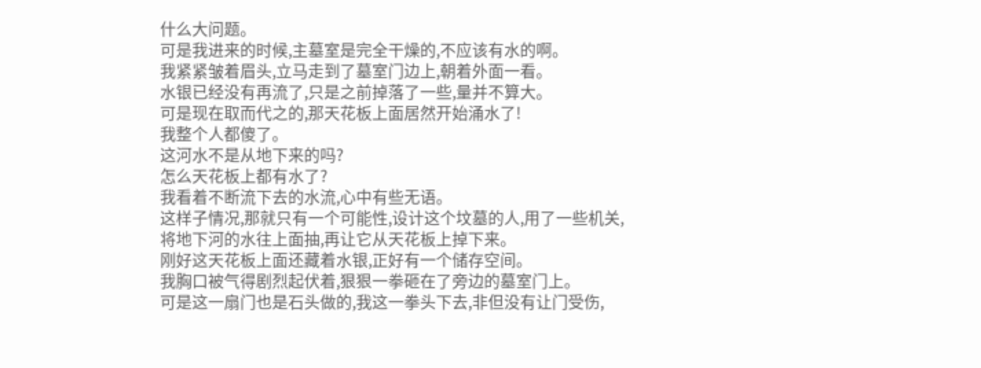什么大问题。
可是我进来的时候,主墓室是完全干燥的,不应该有水的啊。
我紧紧皱着眉头,立马走到了墓室门边上,朝着外面一看。
水银已经没有再流了,只是之前掉落了一些,量并不算大。
可是现在取而代之的,那天花板上面居然开始涌水了!
我整个人都傻了。
这河水不是从地下来的吗?
怎么天花板上都有水了?
我看着不断流下去的水流,心中有些无语。
这样子情况,那就只有一个可能性,设计这个坟墓的人,用了一些机关,将地下河的水往上面抽,再让它从天花板上掉下来。
刚好这天花板上面还藏着水银,正好有一个储存空间。
我胸口被气得剧烈起伏着,狠狠一拳砸在了旁边的墓室门上。
可是这一扇门也是石头做的,我这一拳头下去,非但没有让门受伤,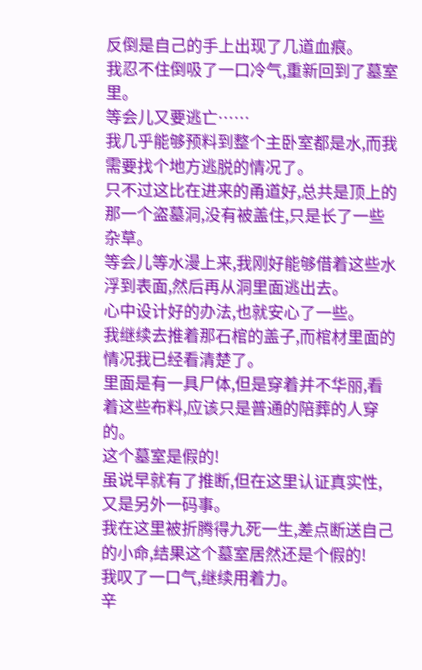反倒是自己的手上出现了几道血痕。
我忍不住倒吸了一口冷气,重新回到了墓室里。
等会儿又要逃亡……
我几乎能够预料到整个主卧室都是水,而我需要找个地方逃脱的情况了。
只不过这比在进来的甬道好,总共是顶上的那一个盗墓洞,没有被盖住,只是长了一些杂草。
等会儿等水漫上来,我刚好能够借着这些水浮到表面,然后再从洞里面逃出去。
心中设计好的办法,也就安心了一些。
我继续去推着那石棺的盖子,而棺材里面的情况我已经看清楚了。
里面是有一具尸体,但是穿着并不华丽,看着这些布料,应该只是普通的陪葬的人穿的。
这个墓室是假的!
虽说早就有了推断,但在这里认证真实性,又是另外一码事。
我在这里被折腾得九死一生,差点断送自己的小命,结果这个墓室居然还是个假的!
我叹了一口气,继续用着力。
辛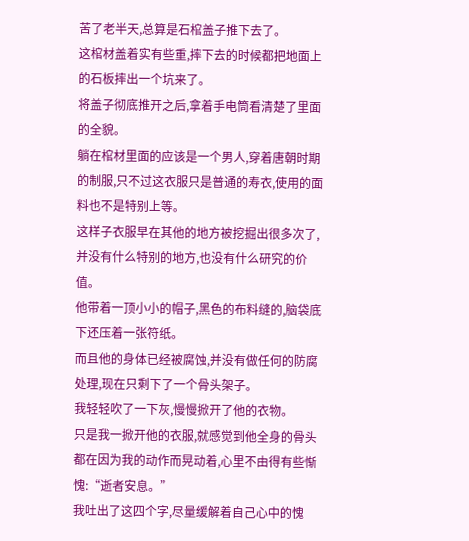苦了老半天,总算是石棺盖子推下去了。
这棺材盖着实有些重,摔下去的时候都把地面上的石板摔出一个坑来了。
将盖子彻底推开之后,拿着手电筒看清楚了里面的全貌。
躺在棺材里面的应该是一个男人,穿着唐朝时期的制服,只不过这衣服只是普通的寿衣,使用的面料也不是特别上等。
这样子衣服早在其他的地方被挖掘出很多次了,并没有什么特别的地方,也没有什么研究的价值。
他带着一顶小小的帽子,黑色的布料缝的,脑袋底下还压着一张符纸。
而且他的身体已经被腐蚀,并没有做任何的防腐处理,现在只剩下了一个骨头架子。
我轻轻吹了一下灰,慢慢掀开了他的衣物。
只是我一掀开他的衣服,就感觉到他全身的骨头都在因为我的动作而晃动着,心里不由得有些惭愧:“逝者安息。”
我吐出了这四个字,尽量缓解着自己心中的愧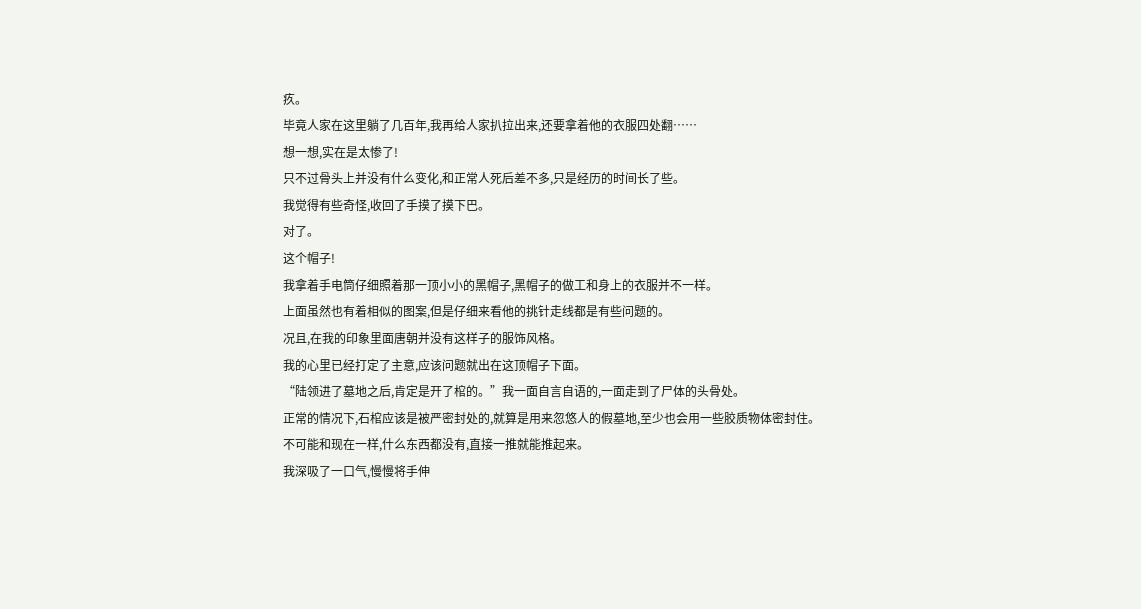疚。
毕竟人家在这里躺了几百年,我再给人家扒拉出来,还要拿着他的衣服四处翻……
想一想,实在是太惨了!
只不过骨头上并没有什么变化,和正常人死后差不多,只是经历的时间长了些。
我觉得有些奇怪,收回了手摸了摸下巴。
对了。
这个帽子!
我拿着手电筒仔细照着那一顶小小的黑帽子,黑帽子的做工和身上的衣服并不一样。
上面虽然也有着相似的图案,但是仔细来看他的挑针走线都是有些问题的。
况且,在我的印象里面唐朝并没有这样子的服饰风格。
我的心里已经打定了主意,应该问题就出在这顶帽子下面。
“陆领进了墓地之后,肯定是开了棺的。”我一面自言自语的,一面走到了尸体的头骨处。
正常的情况下,石棺应该是被严密封处的,就算是用来忽悠人的假墓地,至少也会用一些胶质物体密封住。
不可能和现在一样,什么东西都没有,直接一推就能推起来。
我深吸了一口气,慢慢将手伸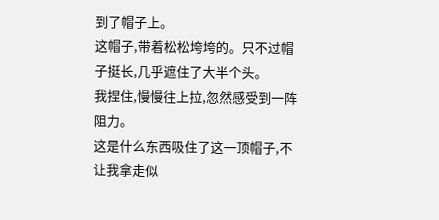到了帽子上。
这帽子,带着松松垮垮的。只不过帽子挺长,几乎遮住了大半个头。
我捏住,慢慢往上拉,忽然感受到一阵阻力。
这是什么东西吸住了这一顶帽子,不让我拿走似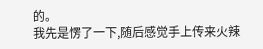的。
我先是愣了一下,随后感觉手上传来火辣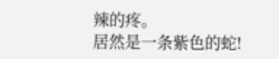辣的疼。
居然是一条紫色的蛇!